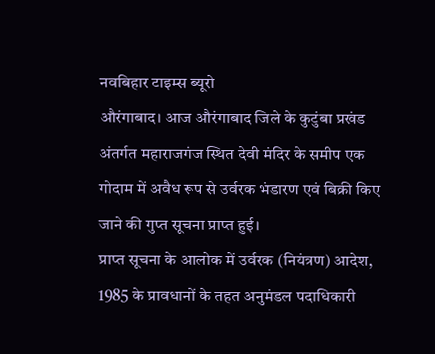नवबिहार टाइम्स ब्यूरो
औरंगाबाद। आज औरंगाबाद जिले के कुटुंबा प्रखंड अंतर्गत महाराजगंज स्थित देवी मंदिर के समीप एक गोदाम में अवैध रूप से उर्वरक भंडारण एवं बिक्री किए जाने की गुप्त सूचना प्राप्त हुई।
प्राप्त सूचना के आलोक में उर्वरक (नियंत्रण) आदेश, 1985 के प्रावधानों के तहत अनुमंडल पदाधिकारी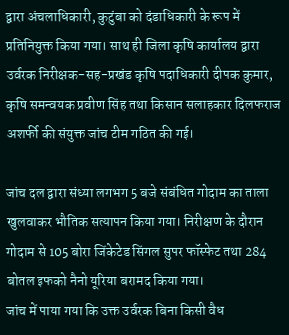द्वारा अंचलाधिकारी, कुटुंबा को दंडाधिकारी के रूप में प्रतिनियुक्त किया गया। साथ ही जिला कृषि कार्यालय द्वारा उर्वरक निरीक्षक-सह-प्रखंड कृषि पदाधिकारी दीपक कुमार, कृषि समन्वयक प्रवीण सिंह तथा किसान सलाहकार दिलफराज अशर्फी की संयुक्त जांच टीम गठित की गई।

जांच दल द्वारा संध्या लगभग 5 बजे संबंधित गोदाम का ताला खुलवाकर भौतिक सत्यापन किया गया। निरीक्षण के दौरान गोदाम से 105 बोरा जिंकेटेड सिंगल सुपर फॉस्फेट तथा 284 बोतल इफको नैनो यूरिया बरामद किया गया।
जांच में पाया गया कि उक्त उर्वरक बिना किसी वैध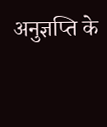अनुज्ञप्ति के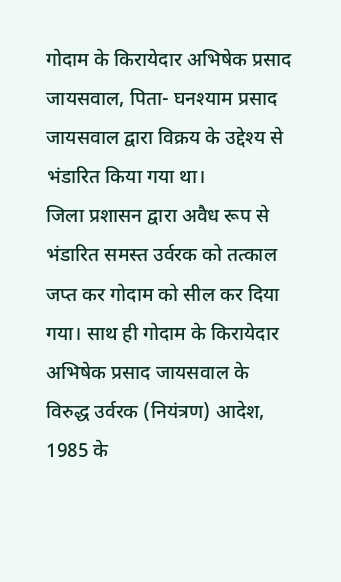गोदाम के किरायेदार अभिषेक प्रसाद जायसवाल, पिता- घनश्याम प्रसाद जायसवाल द्वारा विक्रय के उद्देश्य से भंडारित किया गया था।
जिला प्रशासन द्वारा अवैध रूप से भंडारित समस्त उर्वरक को तत्काल जप्त कर गोदाम को सील कर दिया गया। साथ ही गोदाम के किरायेदार अभिषेक प्रसाद जायसवाल के विरुद्ध उर्वरक (नियंत्रण) आदेश, 1985 के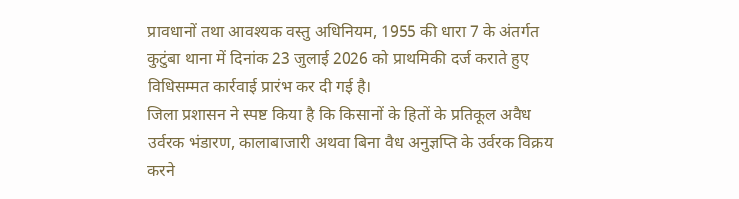प्रावधानों तथा आवश्यक वस्तु अधिनियम, 1955 की धारा 7 के अंतर्गत कुटुंबा थाना में दिनांक 23 जुलाई 2026 को प्राथमिकी दर्ज कराते हुए विधिसम्मत कार्रवाई प्रारंभ कर दी गई है।
जिला प्रशासन ने स्पष्ट किया है कि किसानों के हितों के प्रतिकूल अवैध उर्वरक भंडारण, कालाबाजारी अथवा बिना वैध अनुज्ञप्ति के उर्वरक विक्रय करने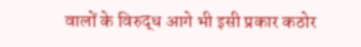वालों के विरुद्ध आगे भी इसी प्रकार कठोर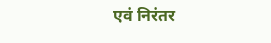एवं निरंतर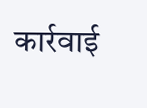कार्रवाई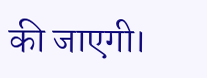की जाएगी।